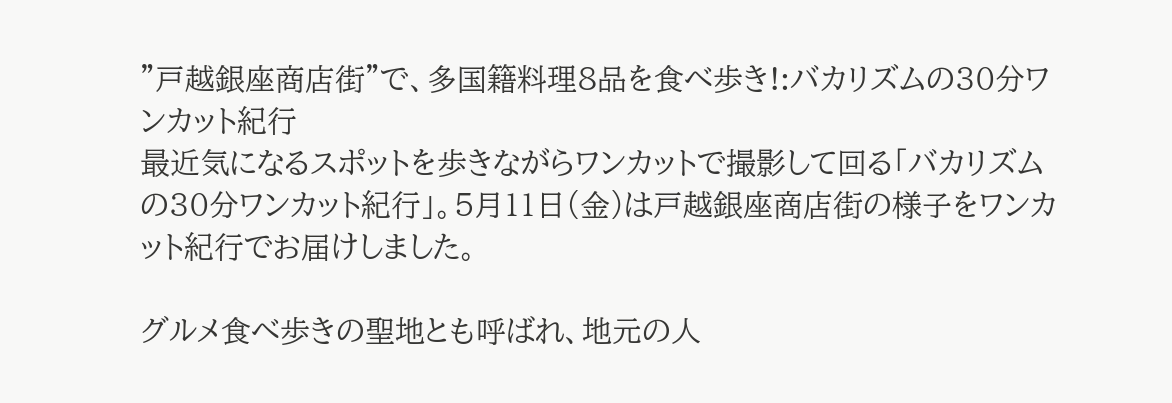”戸越銀座商店街”で、多国籍料理8品を食べ歩き!:バカリズムの30分ワンカット紀行
最近気になるスポットを歩きながらワンカットで撮影して回る「バカリズムの30分ワンカット紀行」。5月11日(金)は戸越銀座商店街の様子をワンカット紀行でお届けしました。

グルメ食べ歩きの聖地とも呼ばれ、地元の人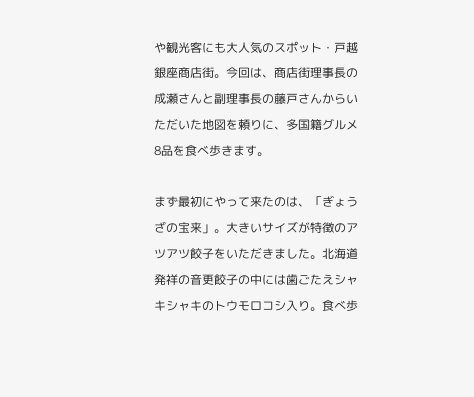や観光客にも大人気のスポット・戸越銀座商店街。今回は、商店街理事長の成瀬さんと副理事長の藤戸さんからいただいた地図を頼りに、多国籍グルメ8品を食べ歩きます。

まず最初にやって来たのは、「ぎょうざの宝来」。大きいサイズが特徴のアツアツ餃子をいただきました。北海道発祥の音更餃子の中には歯ごたえシャキシャキのトウモロコシ入り。食べ歩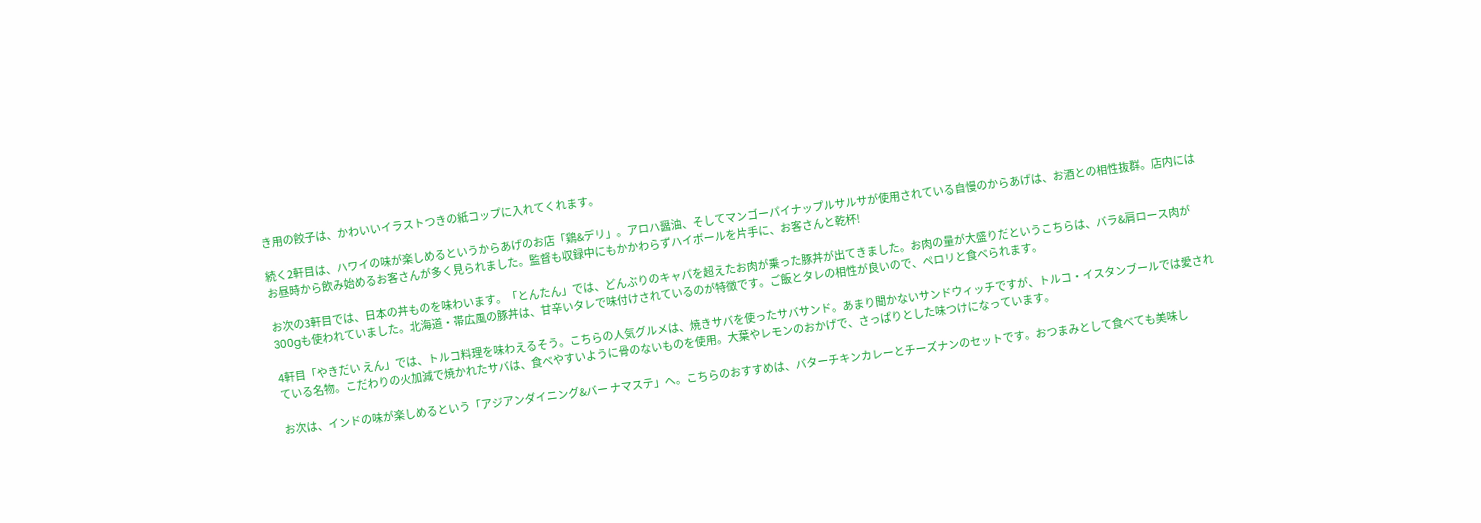き用の餃子は、かわいいイラストつきの紙コップに入れてくれます。

続く2軒目は、ハワイの味が楽しめるというからあげのお店「鶏&デリ」。アロハ醤油、そしてマンゴーパイナップルサルサが使用されている自慢のからあげは、お酒との相性抜群。店内にはお昼時から飲み始めるお客さんが多く見られました。監督も収録中にもかかわらずハイボールを片手に、お客さんと乾杯!

お次の3軒目では、日本の丼ものを味わいます。「とんたん」では、どんぶりのキャパを超えたお肉が乗った豚丼が出てきました。お肉の量が大盛りだというこちらは、バラ&肩ロース肉が300gも使われていました。北海道・帯広風の豚丼は、甘辛いタレで味付けされているのが特徴です。ご飯とタレの相性が良いので、ペロリと食べられます。

4軒目「やきだい えん」では、トルコ料理を味わえるそう。こちらの人気グルメは、焼きサバを使ったサバサンド。あまり聞かないサンドウィッチですが、トルコ・イスタンブールでは愛されている名物。こだわりの火加減で焼かれたサバは、食べやすいように骨のないものを使用。大葉やレモンのおかげで、さっぱりとした味つけになっています。

お次は、インドの味が楽しめるという「アジアンダイニング&バー ナマステ」へ。こちらのおすすめは、バターチキンカレーとチーズナンのセットです。おつまみとして食べても美味し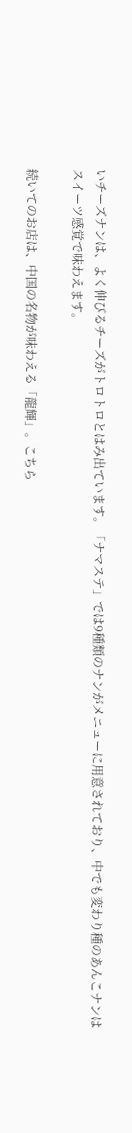いチーズナンは、よく伸びるチーズがトロトロとはみ出ています。「ナマステ」では9種類のナンがメニューに用意されており、中でも変わり種のあんこナンはスイーツ感覚で味わえます。

続いてのお店は、中国の名物が味わえる「龍輝」。こちら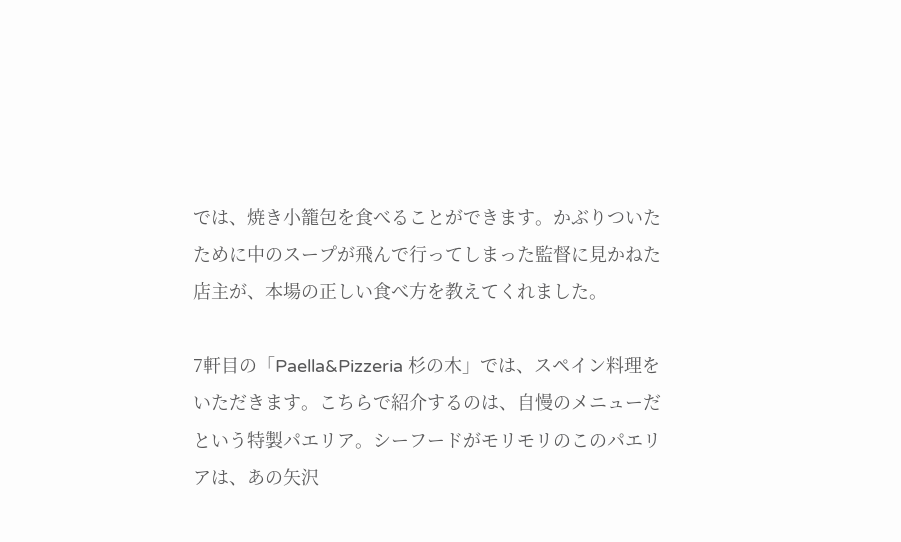では、焼き小籠包を食べることができます。かぶりついたために中のスープが飛んで行ってしまった監督に見かねた店主が、本場の正しい食べ方を教えてくれました。

7軒目の「Paella&Pizzeria 杉の木」では、スペイン料理をいただきます。こちらで紹介するのは、自慢のメニューだという特製パエリア。シーフードがモリモリのこのパエリアは、あの矢沢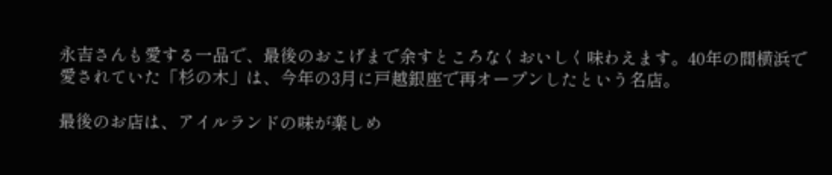永吉さんも愛する一品で、最後のおこげまで余すところなくおいしく味わえます。40年の間横浜で愛されていた「杉の木」は、今年の3月に戸越銀座で再オープンしたという名店。

最後のお店は、アイルランドの味が楽しめ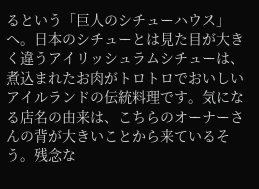るという「巨人のシチューハウス」へ。日本のシチューとは見た目が大きく違うアイリッシュラムシチューは、煮込まれたお肉がトロトロでおいしいアイルランドの伝統料理です。気になる店名の由来は、こちらのオーナーさんの背が大きいことから来ているそう。残念な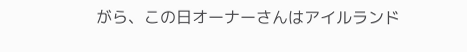がら、この日オーナーさんはアイルランド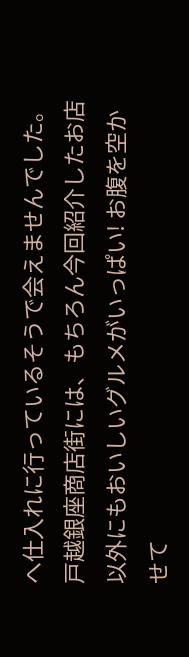へ仕入れに行っているそうで会えませんでした。
戸越銀座商店街には、もちろん今回紹介したお店以外にもおいしいグルメがいっぱい! お腹を空かせて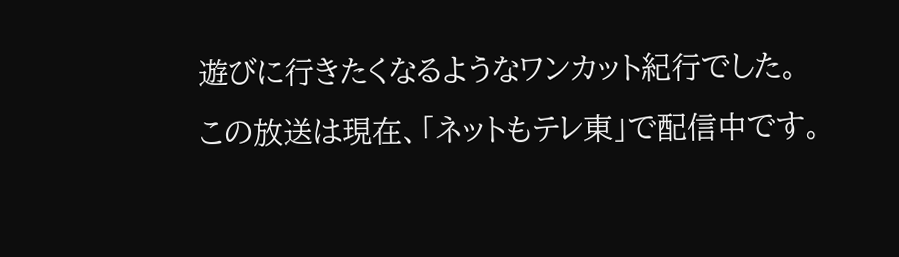遊びに行きたくなるようなワンカット紀行でした。
この放送は現在、「ネットもテレ東」で配信中です。